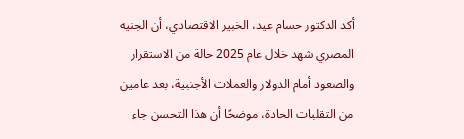أكد الدكتور حسام عيد، الخبير الاقتصادي، أن الجنيه المصري شهد خلال عام 2025 حالة من الاستقرار والصعود أمام الدولار والعملات الأجنبية، بعد عامين من التقلبات الحادة، موضحًا أن هذا التحسن جاء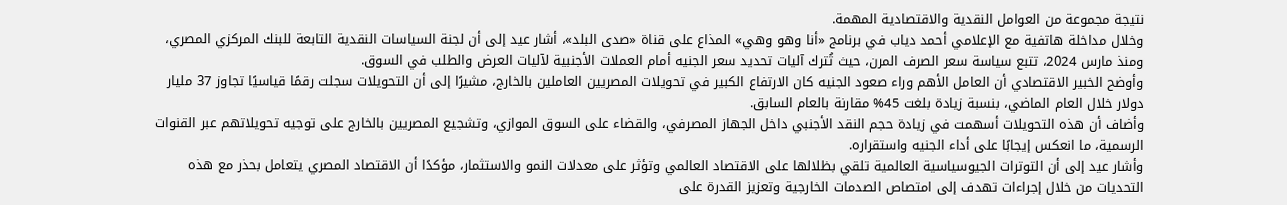نتيجة مجموعة من العوامل النقدية والاقتصادية المهمة.
وخلال مداخلة هاتفية مع الإعلامي أحمد دياب في برنامج «أنا وهو وهي» المذاع على قناة «صدى البلد»، أشار عيد إلى أن لجنة السياسات النقدية التابعة للبنك المركزي المصري، ومنذ مارس 2024، تتبع سياسة سعر الصرف المرن، حيث تُترك آليات تحديد سعر الجنيه أمام العملات الأجنبية لآليات العرض والطلب في السوق.
وأوضح الخبير الاقتصادي أن العامل الأهم وراء صعود الجنيه كان الارتفاع الكبير في تحويلات المصريين العاملين بالخارج، مشيرًا إلى أن التحويلات سجلت رقمًا قياسيًا تجاوز 37 مليار دولار خلال العام الماضي، بنسبة زيادة بلغت 45% مقارنة بالعام السابق.
وأضاف أن هذه التحويلات أسهمت في زيادة حجم النقد الأجنبي داخل الجهاز المصرفي، والقضاء على السوق الموازي، وتشجيع المصريين بالخارج على توجيه تحويلاتهم عبر القنوات الرسمية، ما انعكس إيجابًا على أداء الجنيه واستقراره.
وأشار عيد إلى أن التوترات الجيوسياسية العالمية تلقي بظلالها على الاقتصاد العالمي وتؤثر على معدلات النمو والاستثمار، مؤكدًا أن الاقتصاد المصري يتعامل بحذر مع هذه التحديات من خلال إجراءات تهدف إلى امتصاص الصدمات الخارجية وتعزيز القدرة على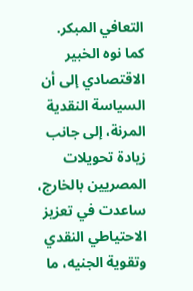التعافي المبكر.
كما نوه الخبير الاقتصادي إلى أن السياسة النقدية المرنة، إلى جانب زيادة تحويلات المصريين بالخارج، ساعدت في تعزيز الاحتياطي النقدي وتقوية الجنيه، ما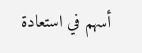أسهم في استعادة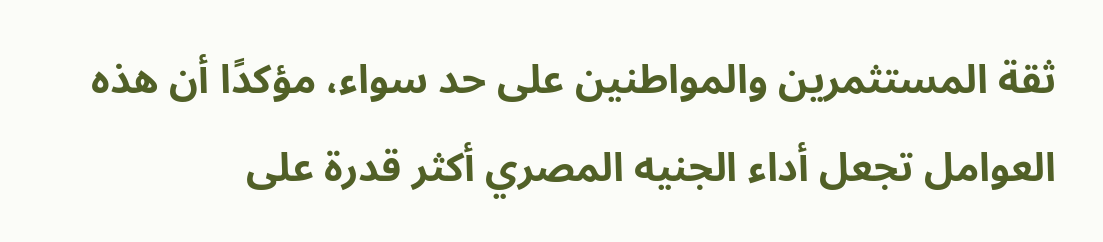ثقة المستثمرين والمواطنين على حد سواء، مؤكدًا أن هذه العوامل تجعل أداء الجنيه المصري أكثر قدرة على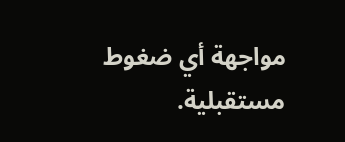مواجهة أي ضغوط مستقبلية.